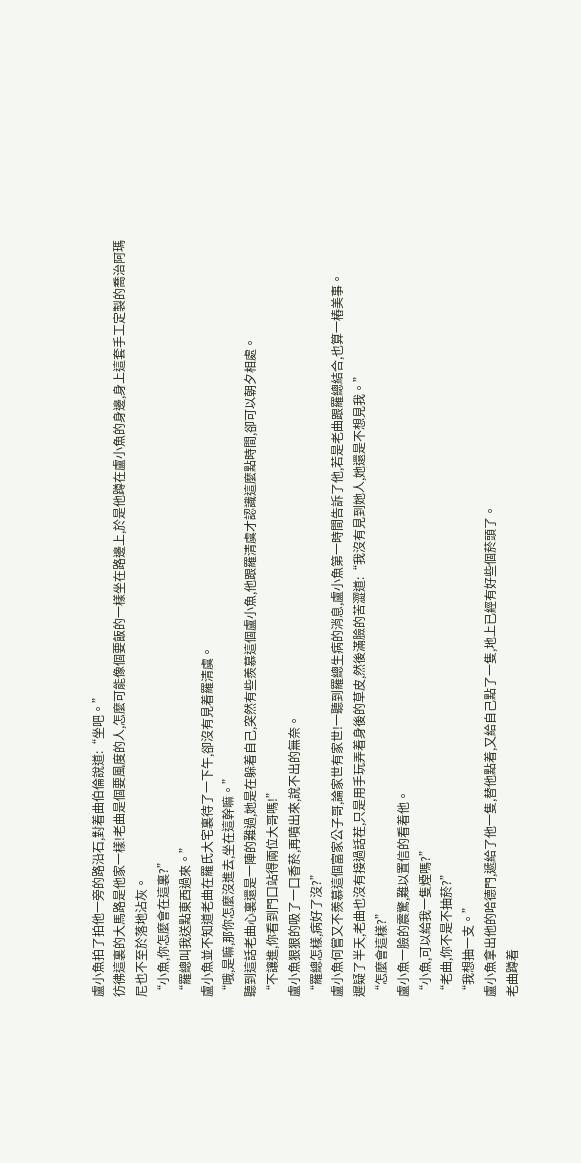盧小魚拍了拍他一旁的路沿石,對着曲伯倫說道:“坐吧。”
彷彿這裏的大馬路是他家一樣!老曲是個要風度的人,怎麼可能像個要飯的一樣坐在路邊上,於是他蹲在盧小魚的身邊,身上這套手工定製的喬治阿瑪尼也不至於落地沾灰。
“小魚,你怎麼會在這裏?”
“羅總叫我送點東西過來。”
盧小魚並不知道老曲在羅氏大宅裏待了一下午,卻沒有見着羅清虞。
“哦,是嘛,那你怎麼沒進去,坐在這幹嘛。”
聽到這話老曲心裏還是一陣的難過,她是在躲着自己,突然有些羨慕這個盧小魚,他跟羅清虞才認識這麼點時間,卻可以朝夕相處。
“不讓進,你看到門口站得兩位大哥嗎!”
盧小魚狠狠的吸了一口香菸,再噴出來,說不出的無奈。
“羅總怎樣,病好了沒?”
盧小魚何嘗又不羨慕這個富家公子哥,論家世有家世!一聽到羅總生病的消息,盧小魚第一時間告訴了他,若是老曲跟羅總結合,也算一樁美事。
遲疑了半天,老曲也沒有接過話茬,只是用手玩弄着身後的草皮,然後滿臉的苦澀道:“我沒有見到她人,她還是不想見我。”
“怎麼會這樣?”
盧小魚一臉的震驚,難以置信的看着他。
“小魚,可以給我一隻煙嗎?”
“老曲,你不是不抽菸?”
“我想抽一支。”
盧小魚拿出他的哈德門,遞給了他一隻,替他點着,又給自己點了一隻,地上已經有好些個菸頭了。
老曲蹲着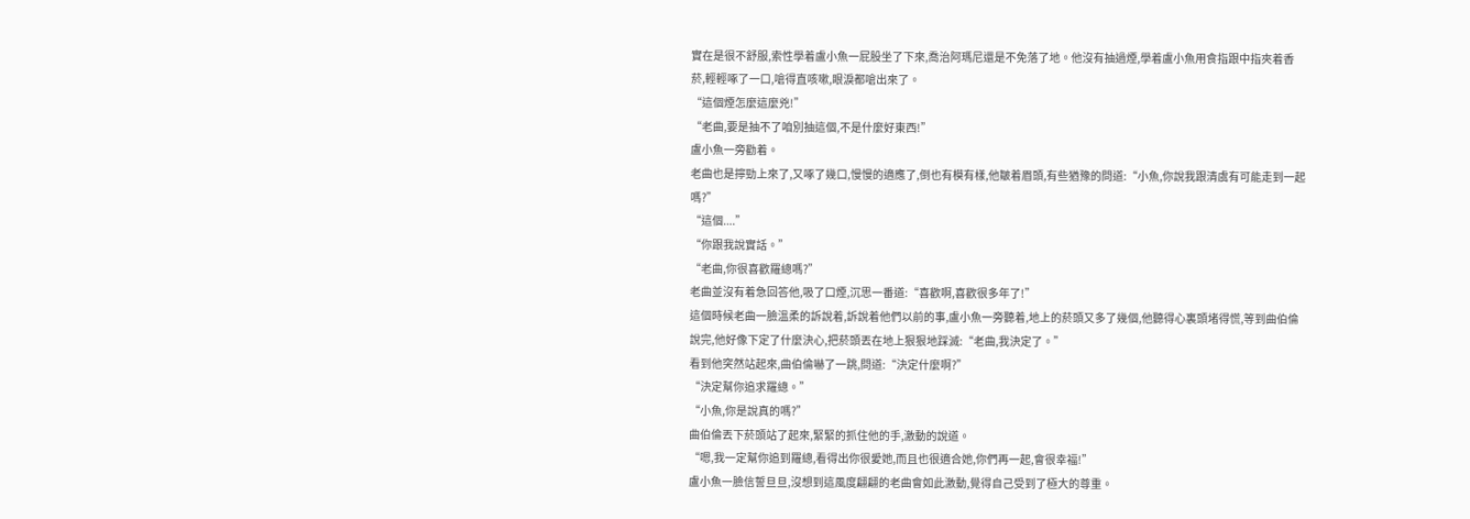實在是很不舒服,索性學着盧小魚一屁股坐了下來,喬治阿瑪尼還是不免落了地。他沒有抽過煙,學着盧小魚用食指跟中指夾着香菸,輕輕啄了一口,嗆得直咳嗽,眼淚都嗆出來了。
“這個煙怎麼這麼兇!”
“老曲,要是抽不了咱別抽這個,不是什麼好東西!”
盧小魚一旁勸着。
老曲也是擰勁上來了,又啄了幾口,慢慢的適應了,倒也有模有樣,他皺着眉頭,有些猶豫的問道:“小魚,你說我跟清虞有可能走到一起嗎?”
“這個....”
“你跟我說實話。”
“老曲,你很喜歡羅總嗎?”
老曲並沒有着急回答他,吸了口煙,沉思一番道:“喜歡啊,喜歡很多年了!”
這個時候老曲一臉溫柔的訴說着,訴說着他們以前的事,盧小魚一旁聽着,地上的菸頭又多了幾個,他聽得心裏頭堵得慌,等到曲伯倫說完,他好像下定了什麼決心,把菸頭丟在地上狠狠地踩滅:“老曲,我決定了。”
看到他突然站起來,曲伯倫嚇了一跳,問道:“決定什麼啊?”
“決定幫你追求羅總。”
“小魚,你是說真的嗎?”
曲伯倫丟下菸頭站了起來,緊緊的抓住他的手,激動的說道。
“嗯,我一定幫你追到羅總,看得出你很愛她,而且也很適合她,你們再一起,會很幸福!”
盧小魚一臉信誓旦旦,沒想到這風度翩翩的老曲會如此激動,覺得自己受到了極大的尊重。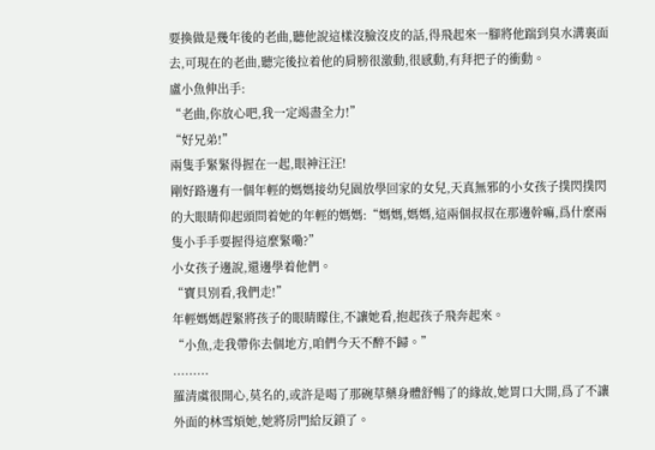要換做是幾年後的老曲,聽他說這樣沒臉沒皮的話,得飛起來一腳將他踹到臭水溝裏面去,可現在的老曲,聽完後拉着他的肩膀很激動,很感動,有拜把子的衝動。
盧小魚伸出手:
“老曲,你放心吧,我一定竭盡全力!”
“好兄弟!”
兩隻手緊緊得握在一起,眼神汪汪!
剛好路邊有一個年輕的媽媽接幼兒園放學回家的女兒,天真無邪的小女孩子撲閃撲閃的大眼睛仰起頭問着她的年輕的媽媽:“媽媽,媽媽,這兩個叔叔在那邊幹嘛,爲什麼兩隻小手手要握得這麼緊嘞?”
小女孩子邊說,還邊學着他們。
“寶貝別看,我們走!”
年輕媽媽趕緊將孩子的眼睛矇住,不讓她看,抱起孩子飛奔起來。
“小魚,走我帶你去個地方,咱們今天不醉不歸。”
.........
羅清虞很開心,莫名的,或許是喝了那碗草藥身體舒暢了的緣故,她胃口大開,爲了不讓外面的林雪煩她,她將房門給反鎖了。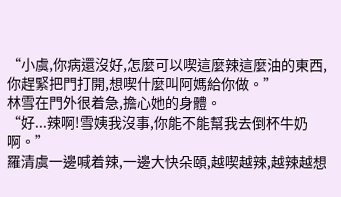“小虞,你病還沒好,怎麼可以喫這麼辣這麼油的東西,你趕緊把門打開,想喫什麼叫阿媽給你做。”
林雪在門外很着急,擔心她的身體。
“好...辣啊!雪姨我沒事,你能不能幫我去倒杯牛奶啊。”
羅清虞一邊喊着辣,一邊大快朵頤,越喫越辣,越辣越想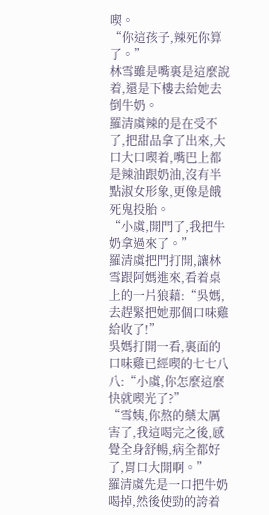喫。
“你這孩子,辣死你算了。”
林雪雖是嘴裏是這麼說着,還是下樓去給她去倒牛奶。
羅清虞辣的是在受不了,把甜品拿了出來,大口大口喫着,嘴巴上都是辣油跟奶油,沒有半點淑女形象,更像是餓死鬼投胎。
“小虞,開門了,我把牛奶拿過來了。”
羅清虞把門打開,讓林雪跟阿媽進來,看着桌上的一片狼藉:“吳媽,去趕緊把她那個口味雞給收了!”
吳媽打開一看,裏面的口味雞已經喫的七七八八:“小虞,你怎麼這麼快就喫光了?”
“雪姨,你熬的藥太厲害了,我這喝完之後,感覺全身舒暢,病全都好了,胃口大開啊。”
羅清虞先是一口把牛奶喝掉,然後使勁的誇着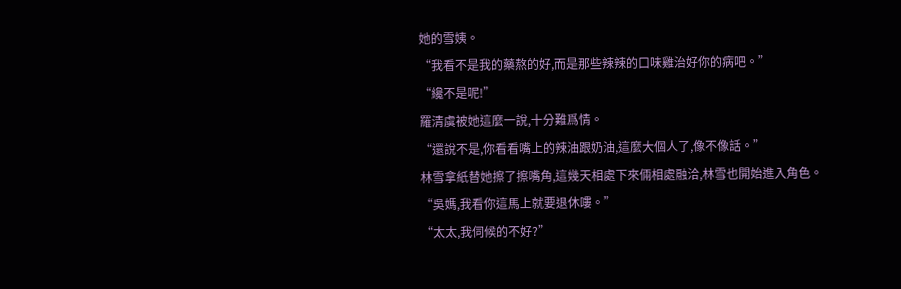她的雪姨。
“我看不是我的藥熬的好,而是那些辣辣的口味雞治好你的病吧。”
“纔不是呢!”
羅清虞被她這麼一說,十分難爲情。
“還說不是,你看看嘴上的辣油跟奶油,這麼大個人了,像不像話。”
林雪拿紙替她擦了擦嘴角,這幾天相處下來倆相處融洽,林雪也開始進入角色。
“吳媽,我看你這馬上就要退休嘍。”
“太太,我伺候的不好?”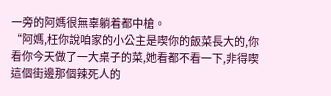一旁的阿媽很無辜躺着都中槍。
“阿媽,枉你說咱家的小公主是喫你的飯菜長大的,你看你今天做了一大桌子的菜,她看都不看一下,非得喫這個街邊那個辣死人的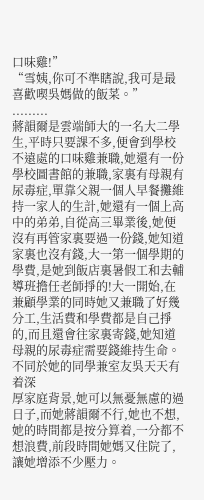口味雞!”
“雪姨,你可不準瞎說,我可是最喜歡喫吳媽做的飯菜。”
.........
蔣韻爾是雲端師大的一名大二學生,平時只要課不多,便會到學校不遠處的口味雞兼職,她還有一份學校圖書館的兼職,家裏有母親有尿毒症,單靠父親一個人早餐攤維持一家人的生計,她還有一個上高中的弟弟,自從高三畢業後,她便沒有再管家裏要過一份錢,她知道家裏也沒有錢,大一第一個學期的學費,是她到飯店裏暑假工和去輔導班擔任老師掙的!大一開始,在兼顧學業的同時她又兼職了好幾分工,生活費和學費都是自己掙的,而且還會往家裏寄錢,她知道母親的尿毒症需要錢維持生命。
不同於她的同學兼室友吳天天有着深
厚家庭背景,她可以無憂無慮的過日子,而她蔣韻爾不行,她也不想,她的時間都是按分算着,一分都不想浪費,前段時間她媽又住院了,讓她增添不少壓力。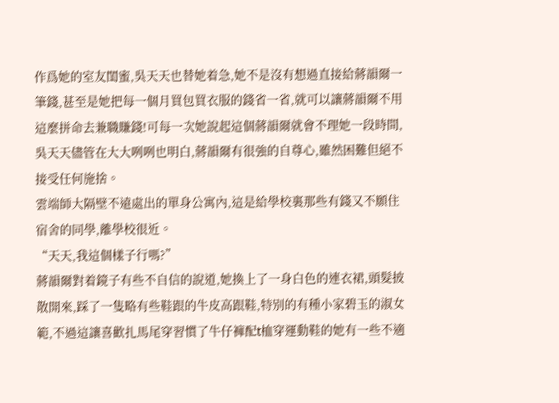作爲她的室友閨蜜,吳天天也替她着急,她不是沒有想過直接給蔣韻爾一筆錢,甚至是她把每一個月買包買衣服的錢省一省,就可以讓蔣韻爾不用這麼拼命去兼職賺錢!可每一次她說起這個蔣韻爾就會不理她一段時間,吳天天儘管在大大咧咧也明白,蔣韻爾有很強的自尊心,雖然困難但絕不接受任何施捨。
雲端師大隔壁不遠處出的單身公寓內,這是給學校裏那些有錢又不願住宿舍的同學,離學校很近。
“天天,我這個樣子行嗎?”
蔣韻爾對着鏡子有些不自信的說道,她換上了一身白色的連衣裙,頭髮披散開來,踩了一隻略有些鞋跟的牛皮高跟鞋,特別的有種小家碧玉的淑女範,不過這讓喜歡扎馬尾穿習慣了牛仔褲配t桖穿運動鞋的她有一些不適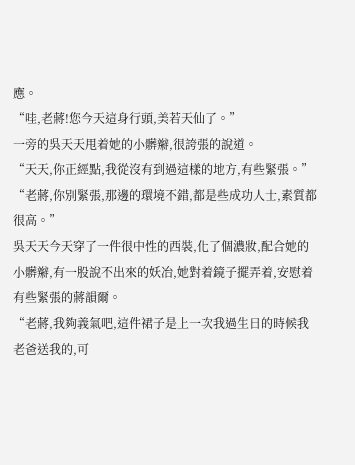應。
“哇,老蔣!您今天這身行頭,美若天仙了。”
一旁的吳天天甩着她的小髒辮,很誇張的說道。
“天天,你正經點,我從沒有到過這樣的地方,有些緊張。”
“老蔣,你別緊張,那邊的環境不錯,都是些成功人士,素質都很高。”
吳天天今天穿了一件很中性的西裝,化了個濃妝,配合她的小髒辮,有一股說不出來的妖冶,她對着鏡子擺弄着,安慰着有些緊張的蔣韻爾。
“老蔣,我夠義氣吧,這件裙子是上一次我過生日的時候我老爸送我的,可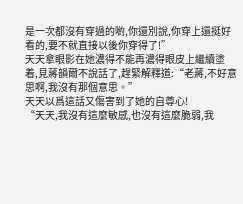是一次都沒有穿過的喲,你還別說,你穿上還挺好看的,要不就直接以後你穿得了!”
天天拿眼影在她濃得不能再濃得眼皮上繼續塗着,見蔣韻爾不說話了,趕緊解釋道:“老蔣,不好意思啊,我沒有那個意思。”
天天以爲這話又傷害到了她的自尊心!
“天天,我沒有這麼敏感,也沒有這麼脆弱,我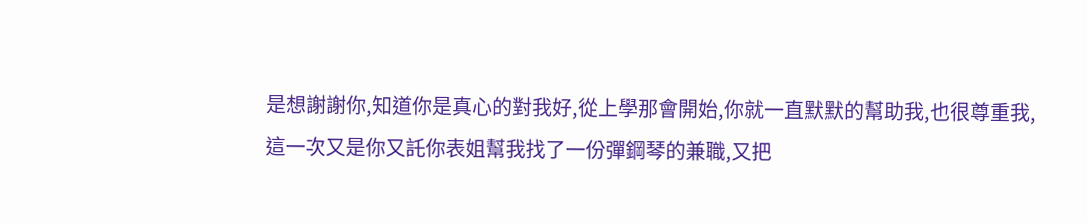是想謝謝你,知道你是真心的對我好,從上學那會開始,你就一直默默的幫助我,也很尊重我,這一次又是你又託你表姐幫我找了一份彈鋼琴的兼職,又把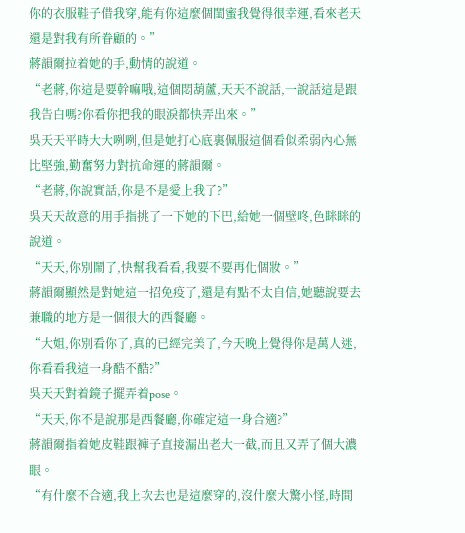你的衣服鞋子借我穿,能有你這麼個閨蜜我覺得很幸運,看來老天還是對我有所眷顧的。”
蔣韻爾拉着她的手,動情的說道。
“老蔣,你這是要幹嘛哦,這個悶葫蘆,天天不說話,一說話這是跟我告白嗎?你看你把我的眼淚都快弄出來。”
吳天天平時大大咧咧,但是她打心底裏佩服這個看似柔弱內心無比堅強,勤奮努力對抗命運的蔣韻爾。
“老蔣,你說實話,你是不是愛上我了?”
吳天天故意的用手指挑了一下她的下巴,給她一個壁咚,色眯眯的說道。
“天天,你別鬧了,快幫我看看,我要不要再化個妝。”
蔣韻爾顯然是對她這一招免疫了,還是有點不太自信,她聽說要去兼職的地方是一個很大的西餐廳。
“大姐,你別看你了,真的已經完美了,今天晚上覺得你是萬人迷,你看看我這一身酷不酷?”
吳天天對着鏡子擺弄着pose。
“天天,你不是說那是西餐廳,你確定這一身合適?”
蔣韻爾指着她皮鞋跟褲子直接漏出老大一截,而且又弄了個大濃眼。
“有什麼不合適,我上次去也是這麼穿的,沒什麼大驚小怪,時間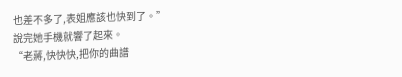也差不多了,表姐應該也快到了。”
說完她手機就響了起來。
“老蔣,快快快,把你的曲譜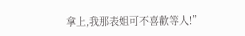拿上,我那表姐可不喜歡等人!”